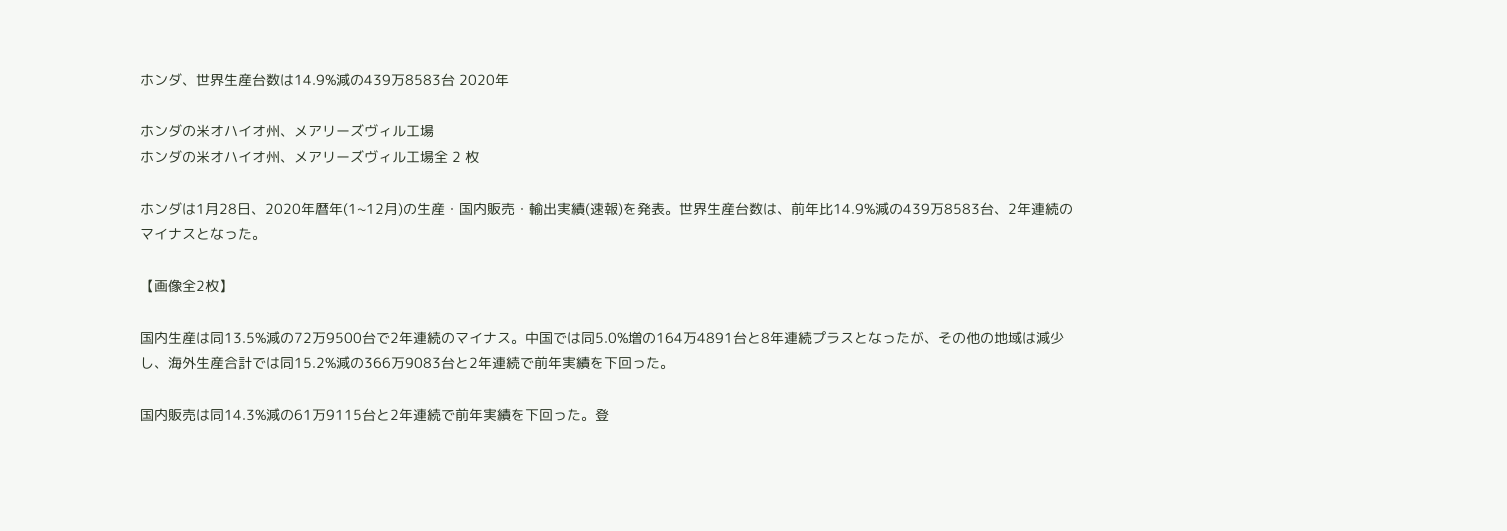ホンダ、世界生産台数は14.9%減の439万8583台 2020年

ホンダの米オハイオ州、メアリーズヴィル工場
ホンダの米オハイオ州、メアリーズヴィル工場全 2 枚

ホンダは1月28日、2020年暦年(1~12月)の生産・国内販売・輸出実績(速報)を発表。世界生産台数は、前年比14.9%減の439万8583台、2年連続のマイナスとなった。

【画像全2枚】

国内生産は同13.5%減の72万9500台で2年連続のマイナス。中国では同5.0%増の164万4891台と8年連続プラスとなったが、その他の地域は減少し、海外生産合計では同15.2%減の366万9083台と2年連続で前年実績を下回った。

国内販売は同14.3%減の61万9115台と2年連続で前年実績を下回った。登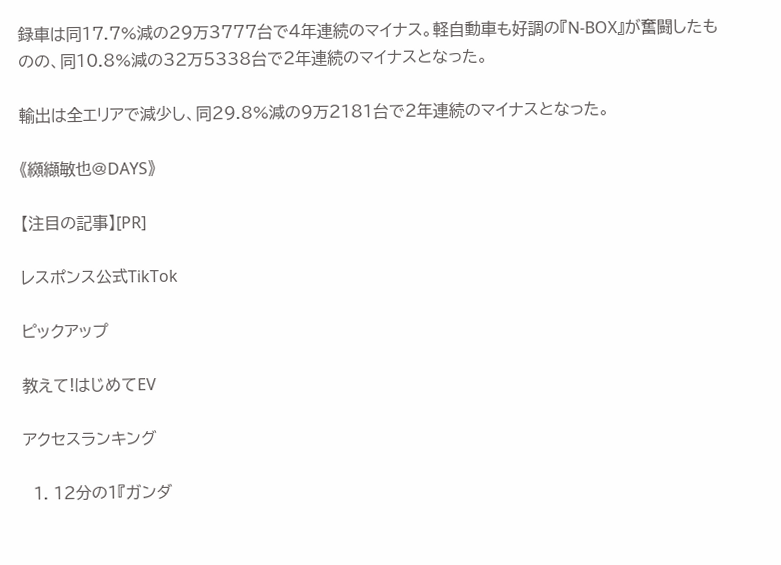録車は同17.7%減の29万3777台で4年連続のマイナス。軽自動車も好調の『N-BOX』が奮闘したものの、同10.8%減の32万5338台で2年連続のマイナスとなった。

輸出は全エリアで減少し、同29.8%減の9万2181台で2年連続のマイナスとなった。

《纐纈敏也@DAYS》

【注目の記事】[PR]

レスポンス公式TikTok

ピックアップ

教えて!はじめてEV

アクセスランキング

  1. 12分の1『ガンダ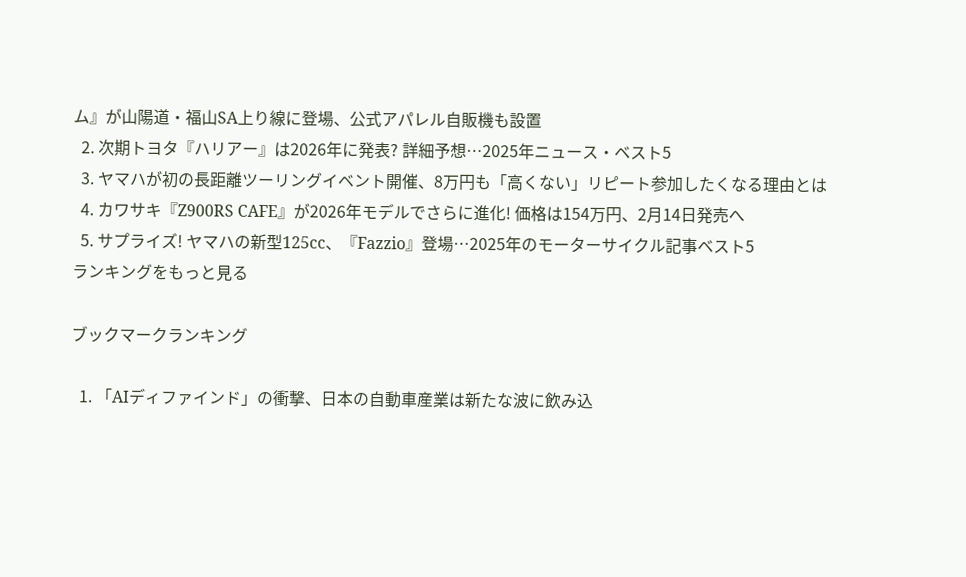ム』が山陽道・福山SA上り線に登場、公式アパレル自販機も設置
  2. 次期トヨタ『ハリアー』は2026年に発表? 詳細予想…2025年ニュース・ベスト5
  3. ヤマハが初の長距離ツーリングイベント開催、8万円も「高くない」リピート参加したくなる理由とは
  4. カワサキ『Z900RS CAFE』が2026年モデルでさらに進化! 価格は154万円、2月14日発売へ
  5. サプライズ! ヤマハの新型125cc、『Fazzio』登場…2025年のモーターサイクル記事ベスト5
ランキングをもっと見る

ブックマークランキング

  1. 「AIディファインド」の衝撃、日本の自動車産業は新たな波に飲み込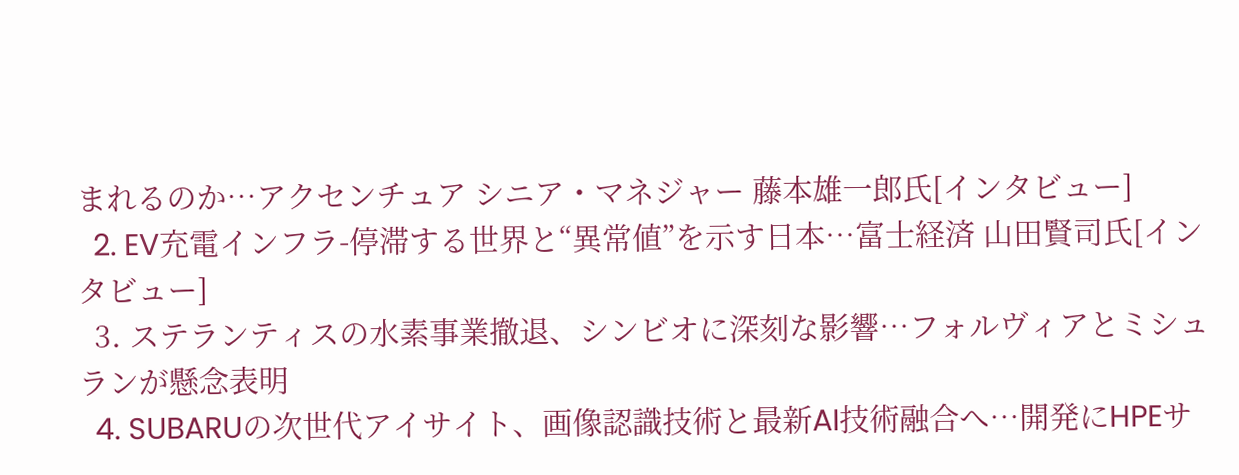まれるのか…アクセンチュア シニア・マネジャー 藤本雄一郎氏[インタビュー]
  2. EV充電インフラ-停滞する世界と“異常値”を示す日本…富士経済 山田賢司氏[インタビュー]
  3. ステランティスの水素事業撤退、シンビオに深刻な影響…フォルヴィアとミシュランが懸念表明
  4. SUBARUの次世代アイサイト、画像認識技術と最新AI技術融合へ…開発にHPEサ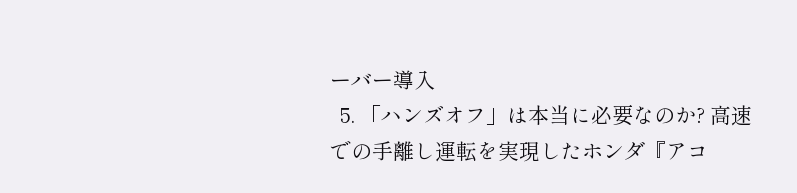ーバー導入
  5. 「ハンズオフ」は本当に必要なのか? 高速での手離し運転を実現したホンダ『アコ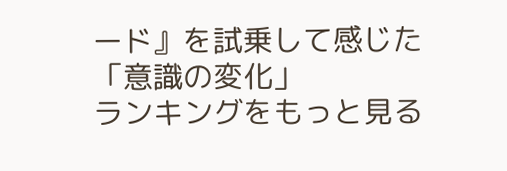ード』を試乗して感じた「意識の変化」
ランキングをもっと見る